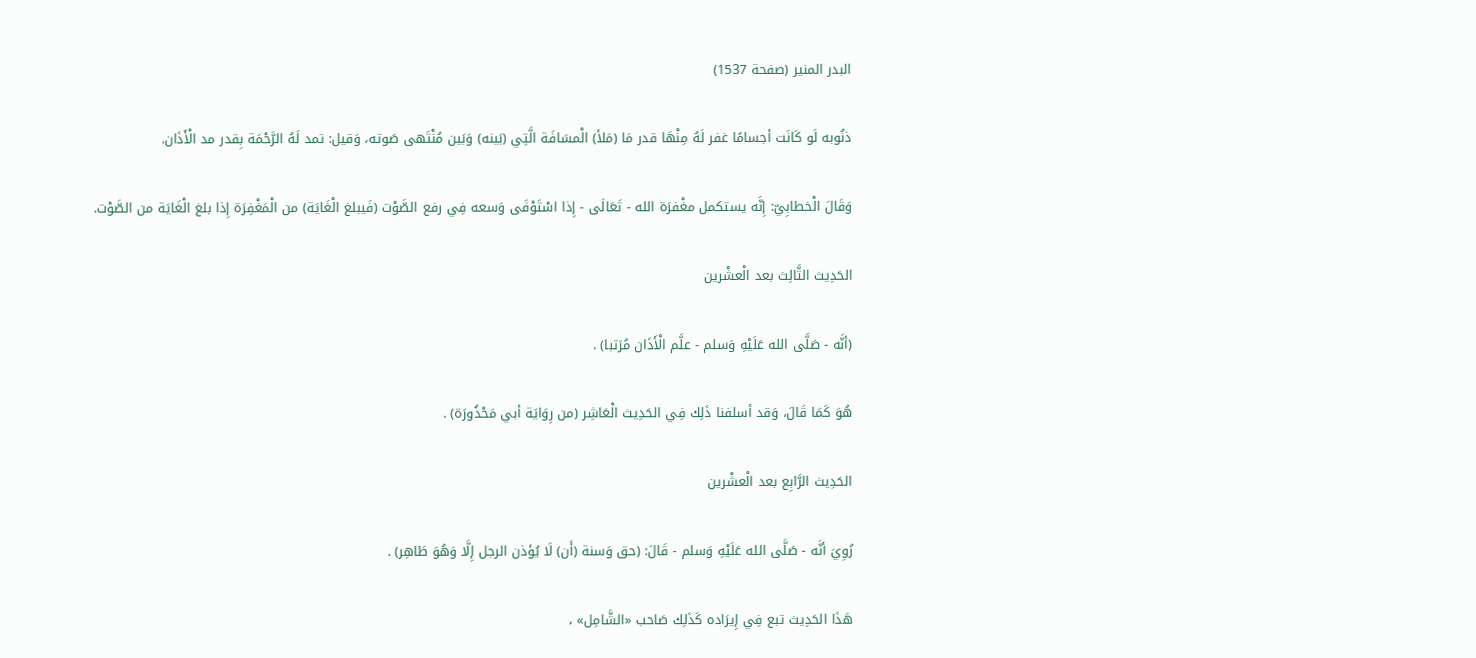البدر المنير (صفحة 1537)

ذنُوبه لَو كَانَت أجسامًا غفر لَهُ مِنْهَا قدر مَا (مَلأ) الْمسَافَة الَّتِي (بَينه) وَبَين مُنْتَهى صَوته، وَقيل: تمد لَهُ الرَّحْمَة بِقدر مد الْأَذَان.

وَقَالَ الْخطابِيّ: إِنَّه يستكمل مغْفرَة الله - تَعَالَى - إِذا اسْتَوْفَى وَسعه فِي رفع الصَّوْت (فَيبلغ الْغَايَة) من الْمَغْفِرَة إِذا بلغ الْغَايَة من الصَّوْت.

الحَدِيث الثَّالِث بعد الْعشْرين

(أنَّه - صَلَّى الله عَلَيْهِ وَسلم - علَّم الْأَذَان مُرَتبا) .

هُوَ كَمَا قَالَ، وَقد أسلفنا ذَلِك فِي الحَدِيث الْعَاشِر (من رِوَايَة أبي مَحْذُورَة) .

الحَدِيث الرَّابِع بعد الْعشْرين

رُوِيَ أنَّه - صَلَّى الله عَلَيْهِ وَسلم - قَالَ: (حق وَسنة (أَن) لَا يُؤذن الرجل إِلَّا وَهُوَ طَاهِر) .

هَذَا الحَدِيث تبع فِي إِيرَاده كَذَلِك صَاحب «الشَّامِل» ،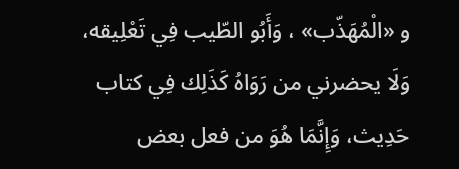و «الْمُهَذّب» ، وَأَبُو الطّيب فِي تَعْلِيقه، وَلَا يحضرني من رَوَاهُ كَذَلِك فِي كتاب حَدِيث، وَإِنَّمَا هُوَ من فعل بعض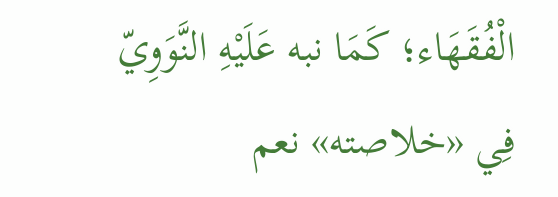الْفُقَهَاء؛ كَمَا نبه عَلَيْهِ النَّوَوِيّ فِي «خلاصته» نعم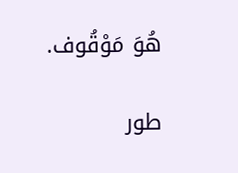هُوَ مَوْقُوف.

طور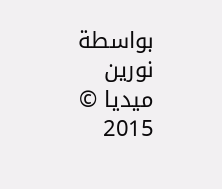بواسطة نورين ميديا © 2015